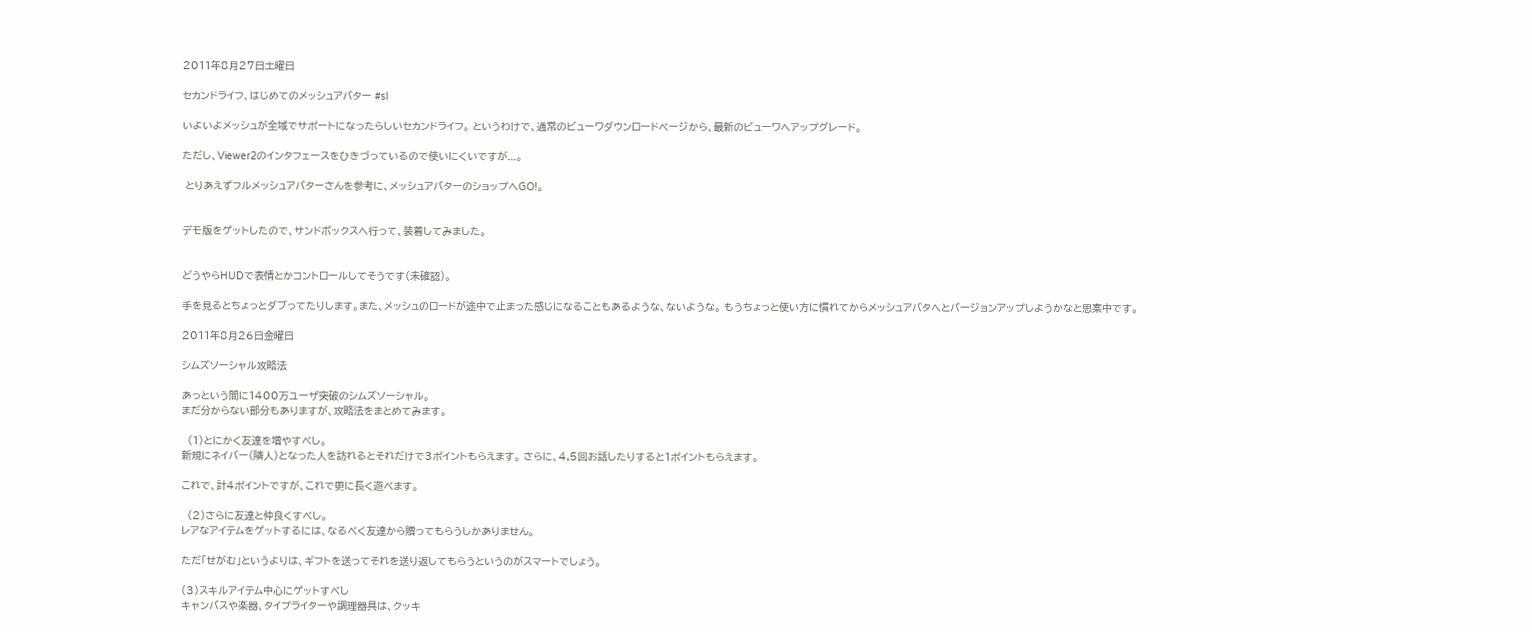2011年8月27日土曜日

セカンドライフ、はじめてのメッシュアバター #sl

いよいよメッシュが全域でサポートになったらしいセカンドライフ。 というわけで、通常のビューワダウンロードページから、最新のビューワへアップグレード。

ただし、Viewer2のインタフェースをひきづっているので使いにくいですが...。

 とりあえずフルメッシュアバターさんを参考に、メッシュアバターのショップへGO!。


デモ版をゲットしたので、サンドボックスへ行って、装着してみました。


どうやらHUDで表情とかコントロールしてそうです(未確認)。

手を見るとちょっとダブってたりします。また、メッシュのロードが途中で止まった感じになることもあるような、ないような。 もうちょっと使い方に慣れてからメッシュアバタへとバージョンアップしようかなと思案中です。

2011年8月26日金曜日

シムズソーシャル攻略法

あっという間に1400万ユーザ突破のシムズソーシャル。
まだ分からない部分もありますが、攻略法をまとめてみます。

  (1)とにかく友達を増やすべし。
新規にネイバー(隣人)となった人を訪れるとそれだけで3ポイントもらえます。 さらに、4,5回お話したりすると1ポイントもらえます。

これで、計4ポイントですが、これで更に長く遊べます。

  (2)さらに友達と仲良くすべし。
レアなアイテムをゲットするには、なるべく友達から贈ってもらうしかありません。

ただ「せがむ」というよりは、ギフトを送ってそれを送り返してもらうというのがスマートでしょう。

(3)スキルアイテム中心にゲットすべし
キャンバスや楽器、タイプライターや調理器具は、クッキ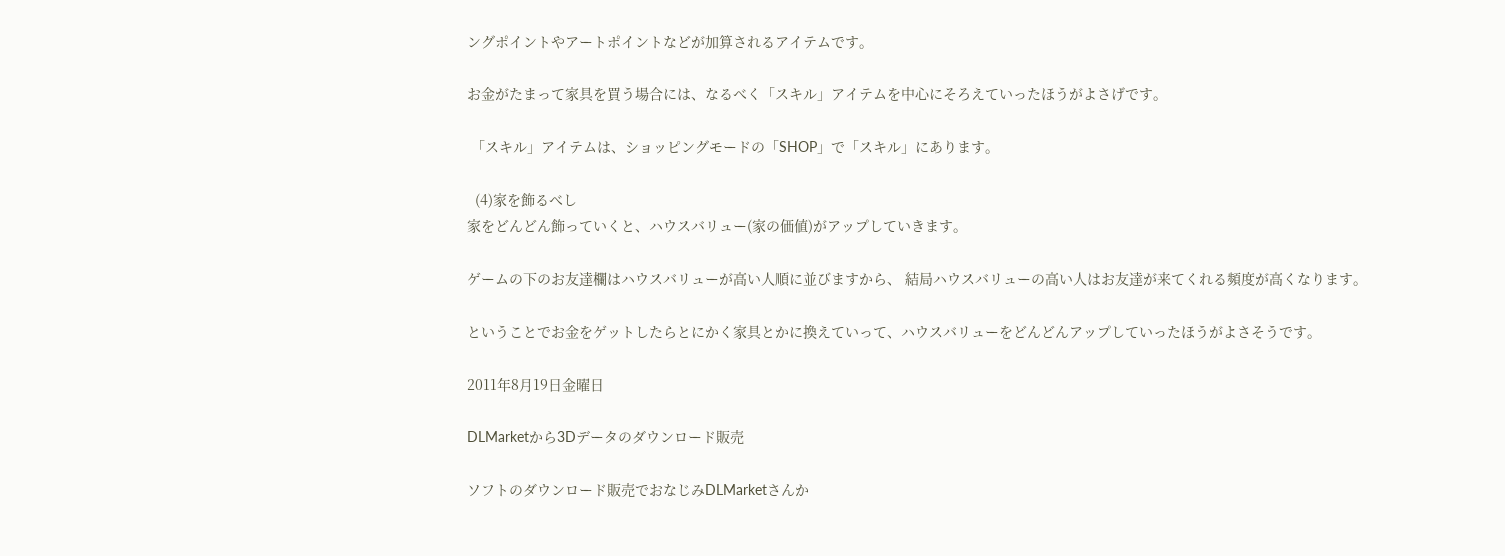ングポイントやアートポイントなどが加算されるアイテムです。

お金がたまって家具を買う場合には、なるべく「スキル」アイテムを中心にそろえていったほうがよさげです。

 「スキル」アイテムは、ショッピングモードの「SHOP」で「スキル」にあります。

  (4)家を飾るべし
家をどんどん飾っていくと、ハウスバリュー(家の価値)がアップしていきます。

ゲームの下のお友達欄はハウスバリューが高い人順に並びますから、 結局ハウスバリューの高い人はお友達が来てくれる頻度が高くなります。

ということでお金をゲットしたらとにかく家具とかに換えていって、ハウスバリューをどんどんアップしていったほうがよさそうです。

2011年8月19日金曜日

DLMarketから3Dデータのダウンロード販売

ソフトのダウンロード販売でおなじみDLMarketさんか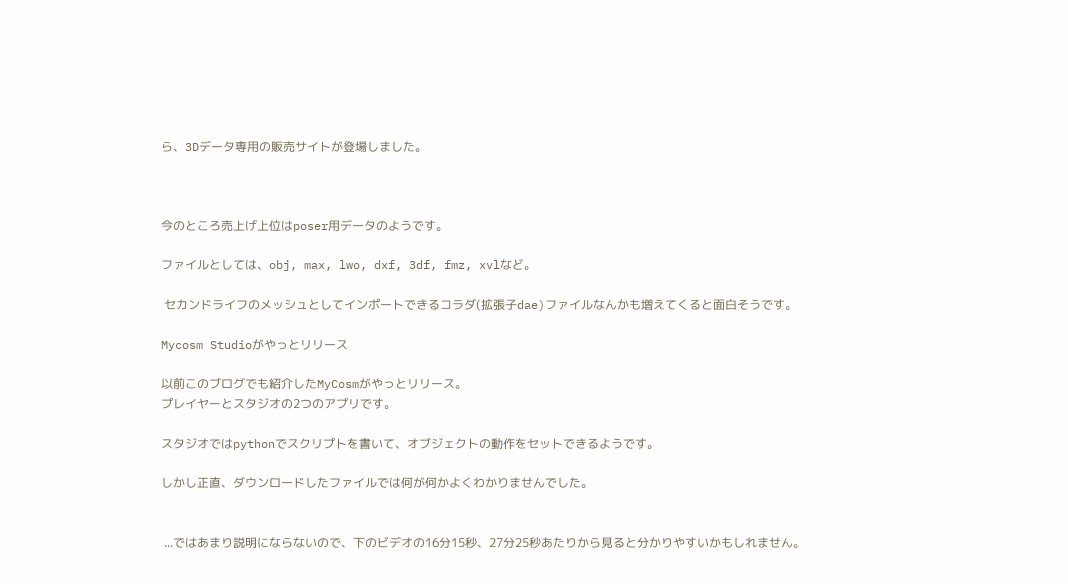ら、3Dデータ専用の販売サイトが登場しました。



今のところ売上げ上位はposer用データのようです。

ファイルとしては、obj, max, lwo, dxf, 3df, fmz, xvlなど。

 セカンドライフのメッシュとしてインポートできるコラダ(拡張子dae)ファイルなんかも増えてくると面白そうです。

Mycosm Studioがやっとリリース

以前このブログでも紹介したMyCosmがやっとリリース。
プレイヤーとスタジオの2つのアプリです。

スタジオではpythonでスクリプトを書いて、オブジェクトの動作をセットできるようです。

しかし正直、ダウンロードしたファイルでは何が何かよくわかりませんでした。


 ...ではあまり説明にならないので、下のビデオの16分15秒、27分25秒あたりから見ると分かりやすいかもしれません。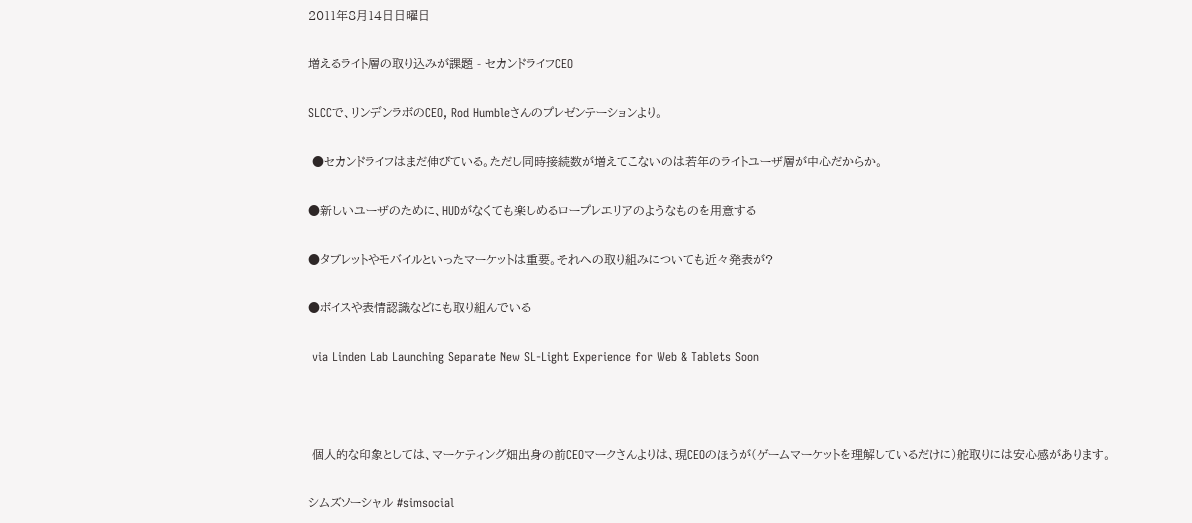2011年8月14日日曜日

増えるライト層の取り込みが課題 - セカンドライフCEO

SLCCで、リンデンラボのCEO, Rod Humbleさんのプレゼンテーションより。

 ●セカンドライフはまだ伸びている。ただし同時接続数が増えてこないのは若年のライトユーザ層が中心だからか。

●新しいユーザのために、HUDがなくても楽しめるロープレエリアのようなものを用意する

●タブレットやモバイルといったマーケットは重要。それへの取り組みについても近々発表が?

●ボイスや表情認識などにも取り組んでいる

 via Linden Lab Launching Separate New SL-Light Experience for Web & Tablets Soon



 個人的な印象としては、マーケティング畑出身の前CEOマークさんよりは、現CEOのほうが(ゲームマーケットを理解しているだけに)舵取りには安心感があります。

シムズソーシャル #simsocial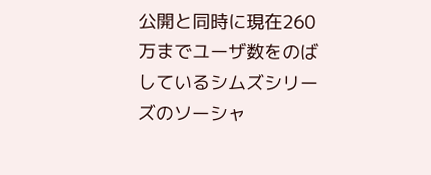公開と同時に現在260万までユーザ数をのばしているシムズシリーズのソーシャ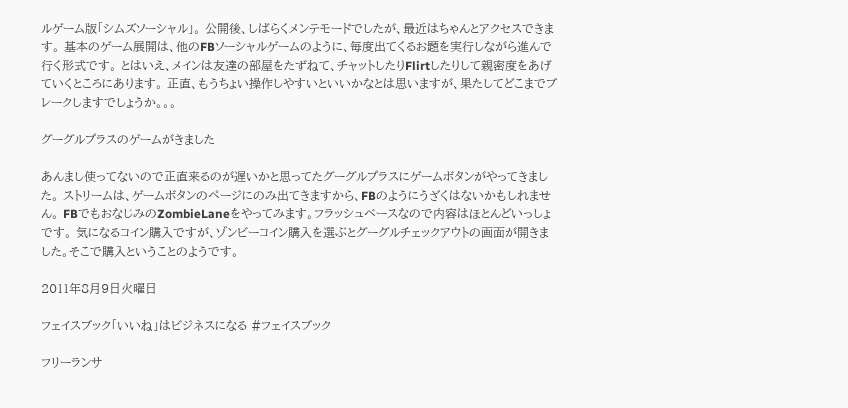ルゲーム版「シムズソーシャル」。 公開後、しばらくメンテモードでしたが、最近はちゃんとアクセスできます。 基本のゲーム展開は、他のFBソーシャルゲームのように、毎度出てくるお題を実行しながら進んで行く形式です。 とはいえ、メインは友達の部屋をたずねて、チャットしたりFlirtしたりして親密度をあげていくところにあります。 正直、もうちょい操作しやすいといいかなとは思いますが、果たしてどこまでブレークしますでしょうか。。。

グーグルプラスのゲームがきました

あんまし使ってないので正直来るのが遅いかと思ってたグーグルプラスにゲームボタンがやってきました。 ストリームは、ゲームボタンのページにのみ出てきますから、FBのようにうざくはないかもしれません。 FBでもおなじみのZombieLaneをやってみます。フラッシュベースなので内容はほとんどいっしょです。 気になるコイン購入ですが、ゾンビーコイン購入を選ぶとグーグルチェックアウトの画面が開きました。そこで購入ということのようです。

2011年8月9日火曜日

フェイスブック「いいね」はビジネスになる #フェイスブック

フリーランサ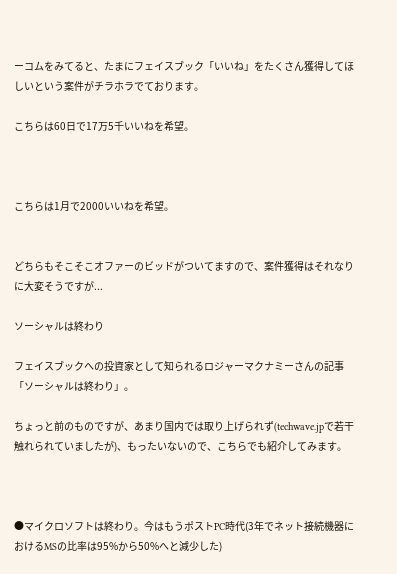ーコムをみてると、たまにフェイスブック「いいね」をたくさん獲得してほしいという案件がチラホラでております。

こちらは60日で17万5千いいねを希望。



こちらは1月で2000いいねを希望。


どちらもそこそこオファーのビッドがついてますので、案件獲得はそれなりに大変そうですが...

ソーシャルは終わり

フェイスブックへの投資家として知られるロジャーマクナミーさんの記事「ソーシャルは終わり」。

ちょっと前のものですが、あまり国内では取り上げられず(techwave.jpで若干触れられていましたが)、もったいないので、こちらでも紹介してみます。



●マイクロソフトは終わり。今はもうポストPC時代(3年でネット接続機器におけるMSの比率は95%から50%へと減少した)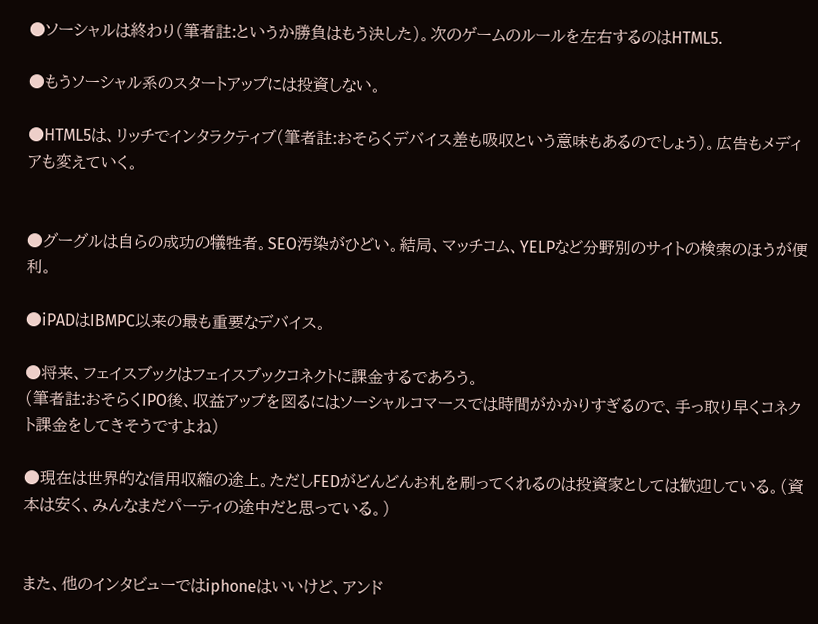●ソーシャルは終わり(筆者註:というか勝負はもう決した)。次のゲームのルールを左右するのはHTML5.

●もうソーシャル系のスタートアップには投資しない。

●HTML5は、リッチでインタラクティブ(筆者註:おそらくデバイス差も吸収という意味もあるのでしょう)。広告もメディアも変えていく。


●グーグルは自らの成功の犠牲者。SEO汚染がひどい。結局、マッチコム、YELPなど分野別のサイトの検索のほうが便利。

●iPADはIBMPC以来の最も重要なデバイス。

●将来、フェイスブックはフェイスブックコネクトに課金するであろう。
(筆者註:おそらくIPO後、収益アップを図るにはソーシャルコマースでは時間がかかりすぎるので、手っ取り早くコネクト課金をしてきそうですよね)

●現在は世界的な信用収縮の途上。ただしFEDがどんどんお札を刷ってくれるのは投資家としては歓迎している。(資本は安く、みんなまだパーティの途中だと思っている。)


また、他のインタビューではiphoneはいいけど、アンド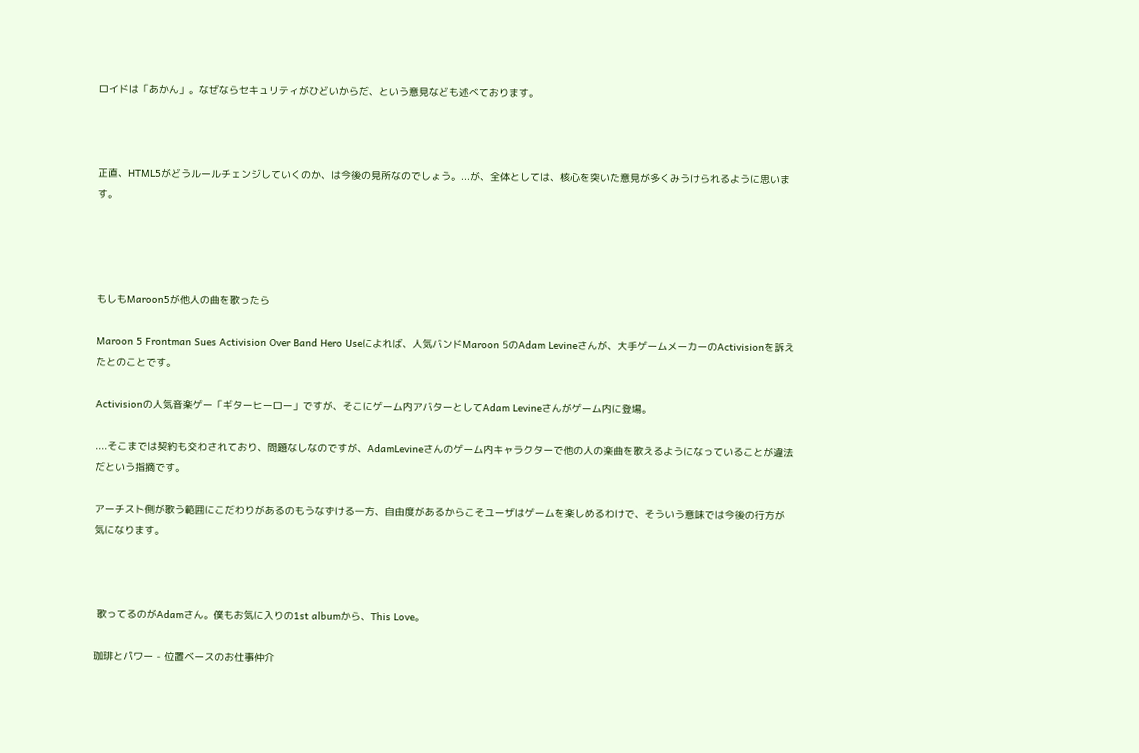ロイドは「あかん」。なぜならセキュリティがひどいからだ、という意見なども述べております。



正直、HTML5がどうルールチェンジしていくのか、は今後の見所なのでしょう。...が、全体としては、核心を突いた意見が多くみうけられるように思います。




もしもMaroon5が他人の曲を歌ったら

Maroon 5 Frontman Sues Activision Over Band Hero Useによれば、人気バンドMaroon 5のAdam Levineさんが、大手ゲームメーカーのActivisionを訴えたとのことです。

Activisionの人気音楽ゲー「ギターヒーロー」ですが、そこにゲーム内アバターとしてAdam Levineさんがゲーム内に登場。

....そこまでは契約も交わされており、問題なしなのですが、AdamLevineさんのゲーム内キャラクターで他の人の楽曲を歌えるようになっていることが違法だという指摘です。

アーチスト側が歌う範囲にこだわりがあるのもうなずける一方、自由度があるからこそユーザはゲームを楽しめるわけで、そういう意味では今後の行方が気になります。



 歌ってるのがAdamさん。僕もお気に入りの1st albumから、This Love。

珈琲とパワー - 位置ベースのお仕事仲介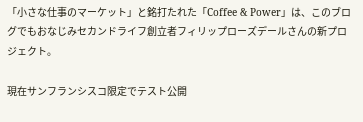「小さな仕事のマーケット」と銘打たれた「Coffee & Power」は、このブログでもおなじみセカンドライフ創立者フィリップローズデールさんの新プロジェクト。

現在サンフランシスコ限定でテスト公開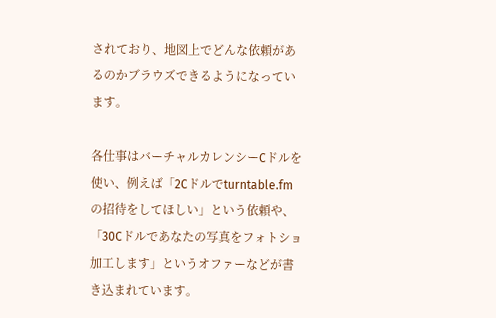されており、地図上でどんな依頼があるのかブラウズできるようになっています。

各仕事はバーチャルカレンシーCドルを使い、例えば「2Cドルでturntable.fmの招待をしてほしい」という依頼や、「30Cドルであなたの写真をフォトショ加工します」というオファーなどが書き込まれています。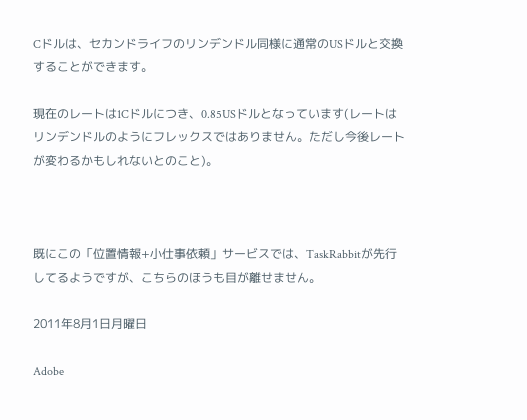Cドルは、セカンドライフのリンデンドル同様に通常のUSドルと交換することができます。

現在のレートは1Cドルにつき、0.85USドルとなっています(レートはリンデンドルのようにフレックスではありません。ただし今後レートが変わるかもしれないとのこと)。



既にこの「位置情報+小仕事依頼」サービスでは、TaskRabbitが先行してるようですが、こちらのほうも目が離せません。

2011年8月1日月曜日

Adobe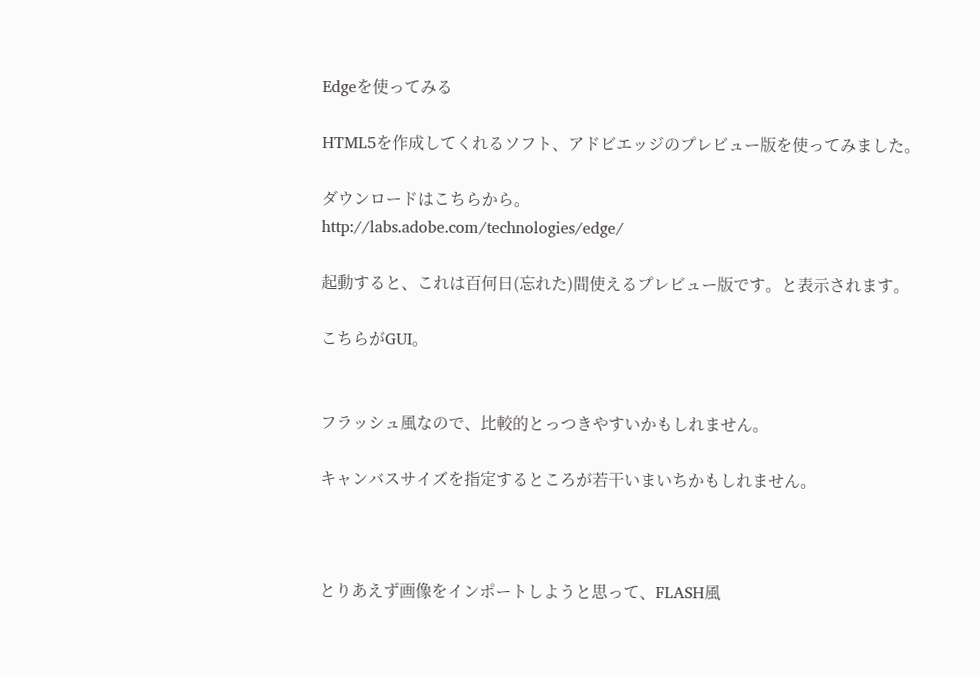Edgeを使ってみる

HTML5を作成してくれるソフト、アドビエッジのプレビュー版を使ってみました。

ダウンロードはこちらから。
http://labs.adobe.com/technologies/edge/

起動すると、これは百何日(忘れた)間使えるプレビュー版です。と表示されます。

こちらがGUI。


フラッシュ風なので、比較的とっつきやすいかもしれません。

キャンバスサイズを指定するところが若干いまいちかもしれません。



とりあえず画像をインポートしようと思って、FLASH風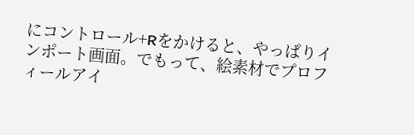にコントロール+Rをかけると、やっぱりインポート画面。でもって、絵素材でプロフィールアイ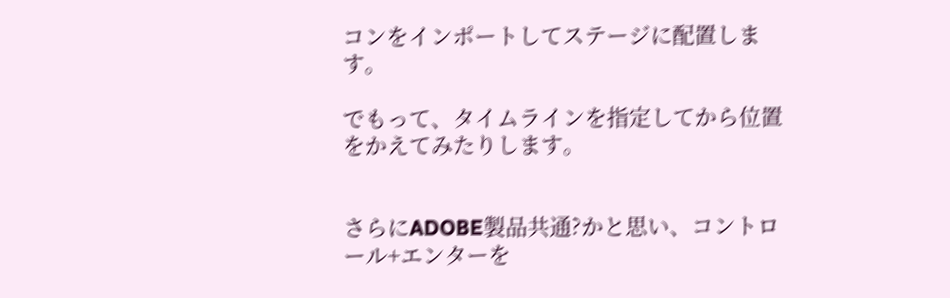コンをインポートしてステージに配置します。

でもって、タイムラインを指定してから位置をかえてみたりします。


さらにADOBE製品共通?かと思い、コントロール+エンターを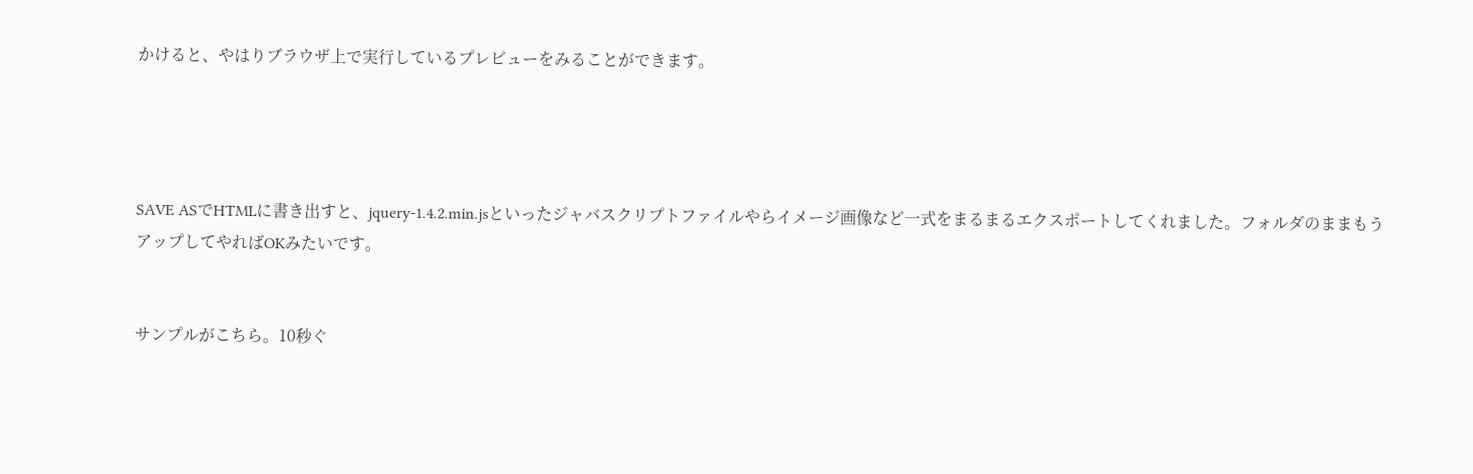かけると、やはりブラウザ上で実行しているプレビューをみることができます。




SAVE ASでHTMLに書き出すと、jquery-1.4.2.min.jsといったジャバスクリプトファイルやらイメージ画像など一式をまるまるエクスポートしてくれました。フォルダのままもうアップしてやればOKみたいです。


サンプルがこちら。10秒ぐ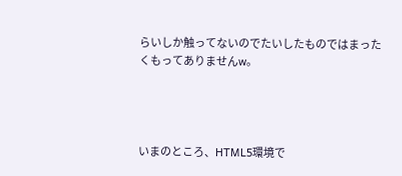らいしか触ってないのでたいしたものではまったくもってありませんw。




いまのところ、HTML5環境で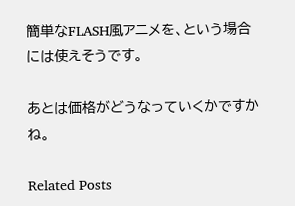簡単なFLASH風アニメを、という場合には使えそうです。

あとは価格がどうなっていくかですかね。

Related Posts